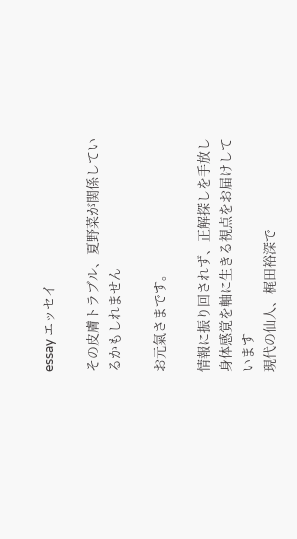essay エッセイ

その皮膚トラブル、夏野菜が関係しているかもしれません

お元氣さまです。

情報に振り回されず、正解探しを手放し
身体感覚を軸に生きる視点をお届けしています
現代の仙人、梶田裕深で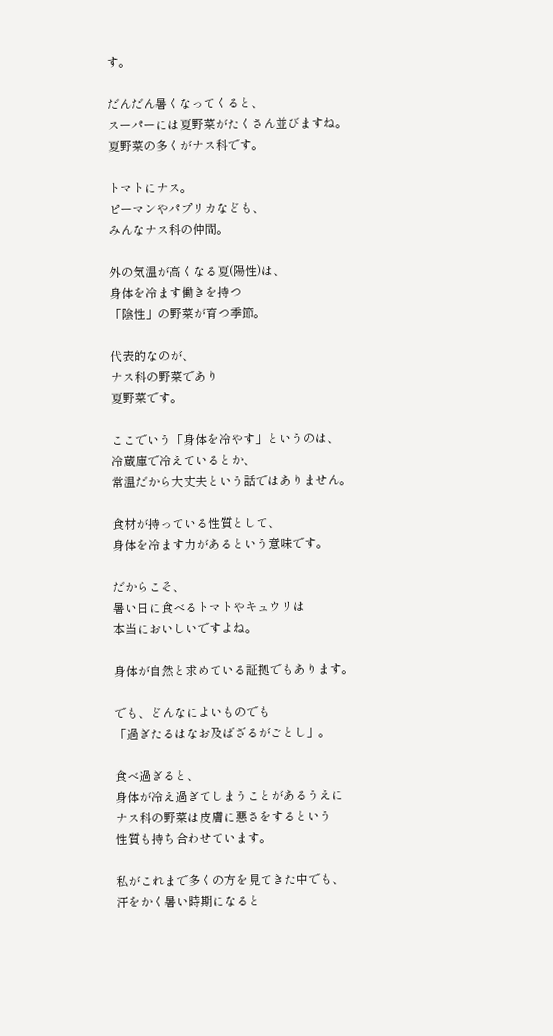す。

だんだん暑くなってくると、
スーパーには夏野菜がたくさん並びますね。
夏野菜の多くがナス科です。

トマトにナス。
ピーマンやパプリカなども、
みんなナス科の仲間。

外の気温が高くなる夏(陽性)は、
身体を冷ます働きを持つ
「陰性」の野菜が育つ季節。

代表的なのが、
ナス科の野菜であり
夏野菜です。

ここでいう「身体を冷やす」というのは、
冷蔵庫で冷えているとか、
常温だから大丈夫という話ではありません。

食材が持っている性質として、
身体を冷ます力があるという意味です。

だからこそ、
暑い日に食べるトマトやキュウリは
本当においしいですよね。

身体が自然と求めている証拠でもあります。

でも、どんなによいものでも
「過ぎたるはなお及ばざるがごとし」。

食べ過ぎると、
身体が冷え過ぎてしまうことがあるうえに
ナス科の野菜は皮膚に悪さをするという
性質も持ち合わせています。

私がこれまで多くの方を見てきた中でも、
汗をかく暑い時期になると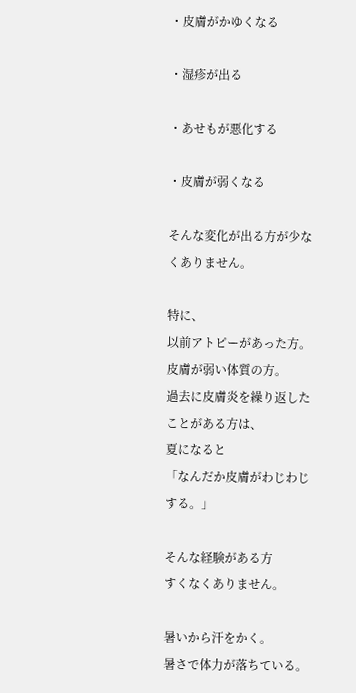・皮膚がかゆくなる

・湿疹が出る

・あせもが悪化する

・皮膚が弱くなる

そんな変化が出る方が少なくありません。

特に、
以前アトピーがあった方。
皮膚が弱い体質の方。
過去に皮膚炎を繰り返したことがある方は、
夏になると
「なんだか皮膚がわじわじする。」

そんな経験がある方
すくなくありません。

暑いから汗をかく。
暑さで体力が落ちている。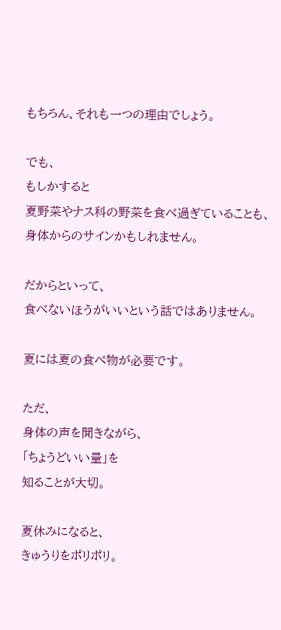もちろん、それも一つの理由でしょう。

でも、
もしかすると
夏野菜やナス科の野菜を食べ過ぎていることも、
身体からのサインかもしれません。

だからといって、
食べないほうがいいという話ではありません。

夏には夏の食べ物が必要です。

ただ、
身体の声を聞きながら、
「ちょうどいい量」を
知ることが大切。

夏休みになると、
きゅうりをポリポリ。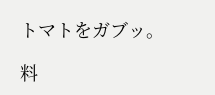トマトをガブッ。

料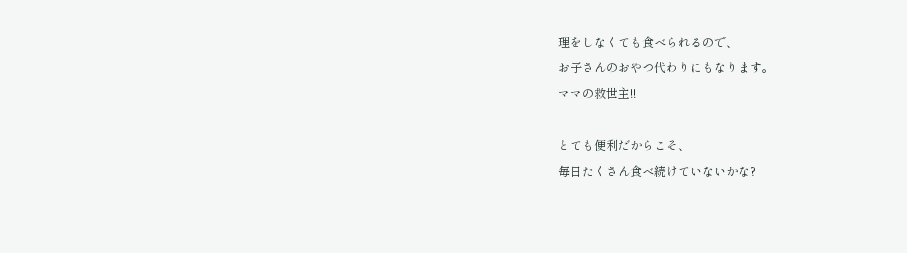理をしなくても食べられるので、
お子さんのおやつ代わりにもなります。
ママの救世主!!

とても便利だからこそ、
毎日たくさん食べ続けていないかな?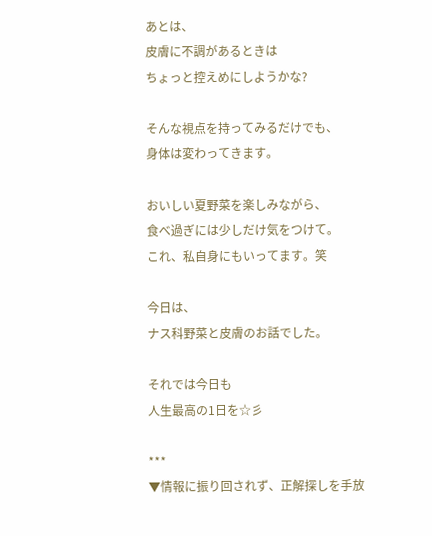あとは、
皮膚に不調があるときは
ちょっと控えめにしようかな?

そんな視点を持ってみるだけでも、
身体は変わってきます。

おいしい夏野菜を楽しみながら、
食べ過ぎには少しだけ気をつけて。
これ、私自身にもいってます。笑

今日は、
ナス科野菜と皮膚のお話でした。

それでは今日も
人生最高の1日を☆彡

***
▼情報に振り回されず、正解探しを手放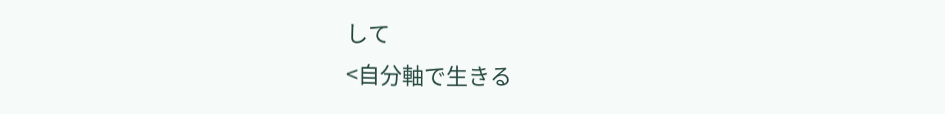して
<自分軸で生きる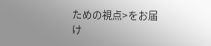ための視点>をお届け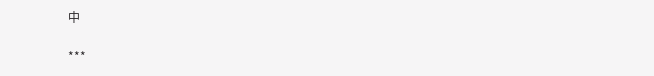中

***